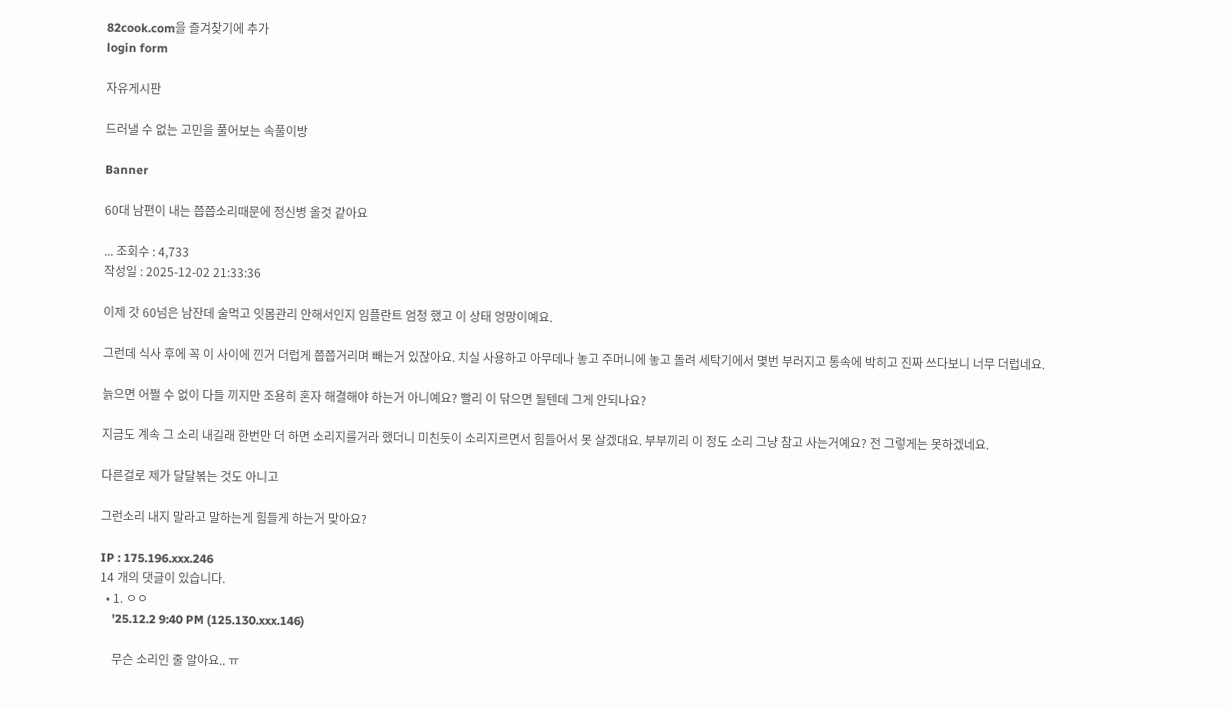82cook.com을 즐겨찾기에 추가
login form

자유게시판

드러낼 수 없는 고민을 풀어보는 속풀이방

Banner

60대 남편이 내는 쯥쯥소리때문에 정신병 올것 같아요

... 조회수 : 4,733
작성일 : 2025-12-02 21:33:36

이제 갓 60넘은 남잔데 술먹고 잇몸관리 안해서인지 임플란트 엄청 했고 이 상태 엉망이예요.

그런데 식사 후에 꼭 이 사이에 낀거 더럽게 쯥쯥거리며 빼는거 있잖아요. 치실 사용하고 아무데나 놓고 주머니에 놓고 돌려 세탁기에서 몇번 부러지고 통속에 박히고 진짜 쓰다보니 너무 더럽네요.

늙으면 어쩔 수 없이 다들 끼지만 조용히 혼자 해결해야 하는거 아니예요? 빨리 이 닦으면 될텐데 그게 안되나요?

지금도 계속 그 소리 내길래 한번만 더 하면 소리지를거라 했더니 미친듯이 소리지르면서 힘들어서 못 살겠대요. 부부끼리 이 정도 소리 그냥 참고 사는거예요? 전 그렇게는 못하겠네요.

다른걸로 제가 달달볶는 것도 아니고

그런소리 내지 말라고 말하는게 힘들게 하는거 맞아요?

IP : 175.196.xxx.246
14 개의 댓글이 있습니다.
  • 1. ㅇㅇ
    '25.12.2 9:40 PM (125.130.xxx.146)

    무슨 소리인 줄 알아요.. ㅠ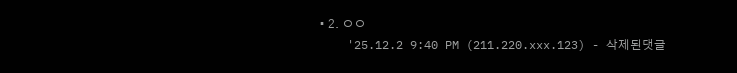• 2. ㅇㅇ
    '25.12.2 9:40 PM (211.220.xxx.123) - 삭제된댓글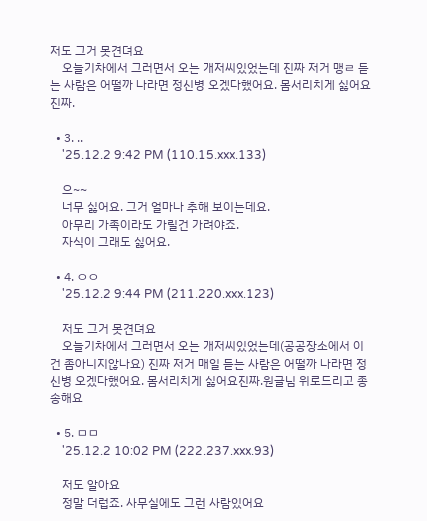저도 그거 못견뎌요
    오늘기차에서 그러면서 오는 개저씨있었는데 진짜 저거 맹ㄹ 듣는 사람은 어떨까 나라면 정신병 오겠다했어요. 몸서리치게 싫어요진짜.

  • 3. ..
    '25.12.2 9:42 PM (110.15.xxx.133)

    으~~
    너무 싫어요. 그거 얼마나 추해 보이는데요.
    아무리 가족이라도 가릴건 가려야죠.
    자식이 그래도 싫어요.

  • 4. ㅇㅇ
    '25.12.2 9:44 PM (211.220.xxx.123)

    저도 그거 못견뎌요
    오늘기차에서 그러면서 오는 개저씨있었는데(공공장소에서 이건 좀아니지않나요) 진짜 저거 매일 듣는 사람은 어떨까 나라면 정신병 오겠다했어요. 몸서리치게 싫어요진짜.원글님 위로드리고 종송해요

  • 5. ㅁㅁ
    '25.12.2 10:02 PM (222.237.xxx.93)

    저도 알아요
    정말 더럽죠. 사무실에도 그런 사람있어요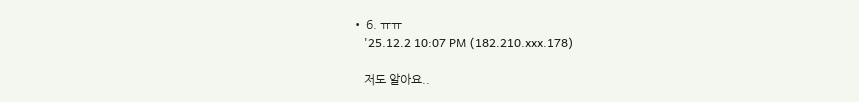• 6. ㅠㅠ
    '25.12.2 10:07 PM (182.210.xxx.178)

    저도 알아요..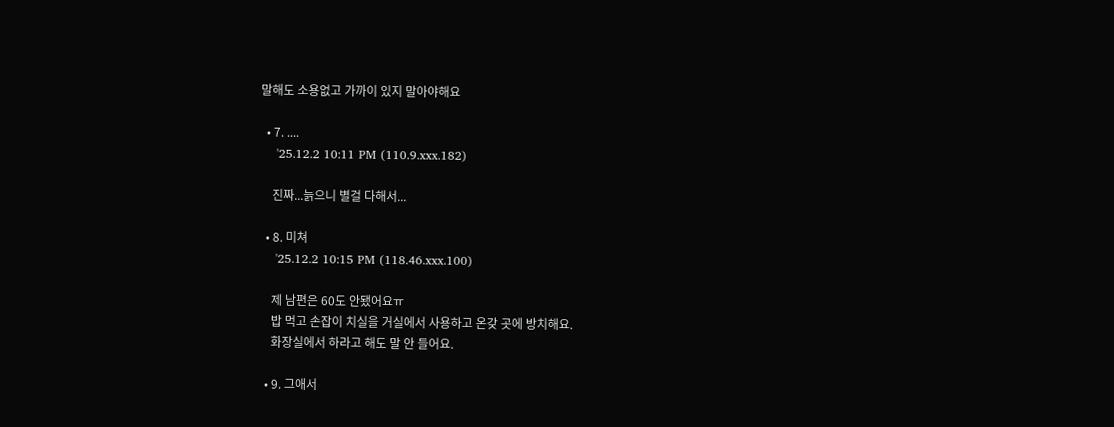말해도 소용없고 가까이 있지 말아야해요

  • 7. ....
    '25.12.2 10:11 PM (110.9.xxx.182)

    진짜...늙으니 별걸 다해서...

  • 8. 미쳐
    '25.12.2 10:15 PM (118.46.xxx.100)

    제 남편은 60도 안됐어요ㅠ
    밥 먹고 손잡이 치실을 거실에서 사용하고 온갖 곳에 방치해요.
    화장실에서 하라고 해도 말 안 들어요.

  • 9. 그애서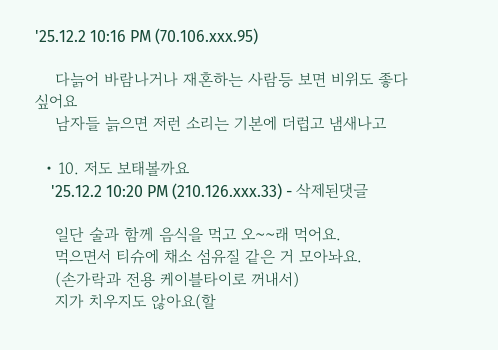'25.12.2 10:16 PM (70.106.xxx.95)

    다늙어 바람나거나 재혼하는 사람등 보면 비위도 좋다 싶어요
    남자들 늙으면 저런 소리는 기본에 더럽고 냄새나고

  • 10. 저도 보태볼까요
    '25.12.2 10:20 PM (210.126.xxx.33) - 삭제된댓글

    일단 술과 함께 음식을 먹고 오~~래 먹어요.
    먹으면서 티슈에 채소 섬유질 같은 거 모아놔요.
    (손가락과 전용 케이블타이로 꺼내서)
    지가 치우지도 않아요(할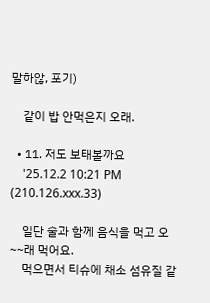말하않, 포기)

    같이 밥 안먹은지 오래.

  • 11. 저도 보태볼까요
    '25.12.2 10:21 PM (210.126.xxx.33)

    일단 술과 함께 음식을 먹고 오~~래 먹어요.
    먹으면서 티슈에 채소 섬유질 같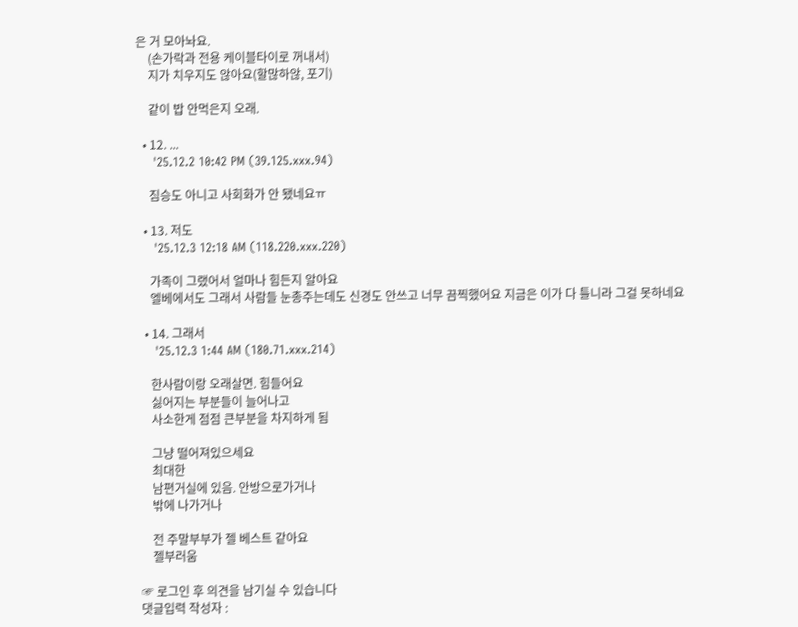은 거 모아놔요.
    (손가락과 전용 케이블타이로 꺼내서)
    지가 치우지도 않아요(할많하않, 포기)

    같이 밥 안먹은지 오래.

  • 12. ...
    '25.12.2 10:42 PM (39.125.xxx.94)

    짐승도 아니고 사회화가 안 됐네요ㅠ

  • 13. 저도
    '25.12.3 12:18 AM (118.220.xxx.220)

    가족이 그랬어서 얼마나 힘든지 알아요
    엘베에서도 그래서 사람들 눈총주는데도 신경도 안쓰고 너무 끔찍했어요 지금은 이가 다 틀니라 그걸 못하네요

  • 14. 그래서
    '25.12.3 1:44 AM (180.71.xxx.214)

    한사람이랑 오래살면. 힘들어요
    싫어지는 부분들이 늘어나고
    사소한게 점점 큰부분을 차지하게 됨

    그냥 떨어져있으세요
    최대한
    남편거실에 있음. 안방으로가거나
    밖에 나가거나

    전 주말부부가 젤 베스트 같아요
    젤부러움

☞ 로그인 후 의견을 남기실 수 있습니다
댓글입력 작성자 :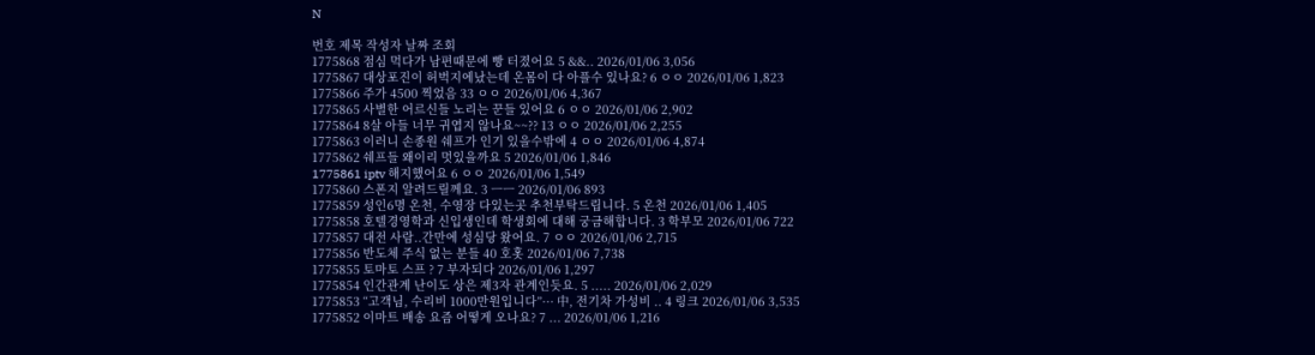N

번호 제목 작성자 날짜 조회
1775868 점심 먹다가 남편때문에 빵 터졌어요 5 &&.. 2026/01/06 3,056
1775867 대상포진이 허벅지에났는데 온몸이 다 아플수 있나요? 6 ㅇㅇ 2026/01/06 1,823
1775866 주가 4500 찍었음 33 ㅇㅇ 2026/01/06 4,367
1775865 사별한 어르신들 노리는 꾼들 있어요 6 ㅇㅇ 2026/01/06 2,902
1775864 8살 아들 너무 귀엽지 않나요~~?? 13 ㅇㅇ 2026/01/06 2,255
1775863 이러니 손종원 쉐프가 인기 있을수밖에 4 ㅇㅇ 2026/01/06 4,874
1775862 쉐프들 왜이리 멋있을까요 5 2026/01/06 1,846
1775861 iptv 해지했어요 6 ㅇㅇ 2026/01/06 1,549
1775860 스폰지 알려드릴께요. 3 ㅡㅡ 2026/01/06 893
1775859 성인6명 온천, 수영장 다있는곳 추천부탁드립니다. 5 온천 2026/01/06 1,405
1775858 호텔경영학과 신입생인데 학생회에 대해 궁금해합니다. 3 학부모 2026/01/06 722
1775857 대전 사람..간만에 성심당 왔어요. 7 ㅇㅇ 2026/01/06 2,715
1775856 반도체 주식 없는 분들 40 호홋 2026/01/06 7,738
1775855 토마토 스프 ? 7 부자되다 2026/01/06 1,297
1775854 인간관계 난이도 상은 제3자 관계인듯요. 5 ..... 2026/01/06 2,029
1775853 “고객님, 수리비 1000만원입니다”··· 中, 전기차 가성비 .. 4 링크 2026/01/06 3,535
1775852 이마트 배송 요즘 어떻게 오나요? 7 ... 2026/01/06 1,216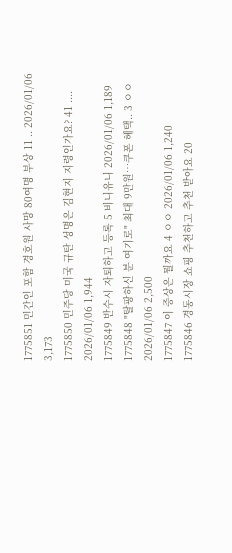1775851 민간인 포함 경호원 사망 80여명 부상 11 .. 2026/01/06 3,173
1775850 민주당 미국 규탄 성명은 김현지 지령인가요? 41 .... 2026/01/06 1,944
1775849 반수시 자퇴하고 등록 5 비니유니 2026/01/06 1,189
1775848 "탈팡하신 분 여기로" 최대 9만원…쿠폰 혜택.. 3 ㅇㅇ 2026/01/06 2,500
1775847 이 증상은 뭘까요 4 ㅇㅇ 2026/01/06 1,240
1775846 경동시장 쇼핑 추천하고 추천 받아요 20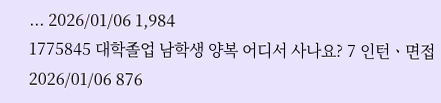... 2026/01/06 1,984
1775845 대학졸업 남학생 양복 어디서 사나요? 7 인턴ㆍ면접 2026/01/06 876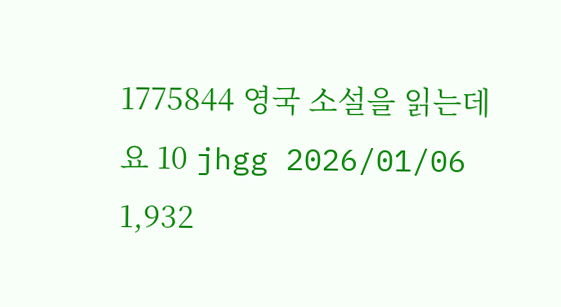1775844 영국 소설을 읽는데요 10 jhgg 2026/01/06 1,932